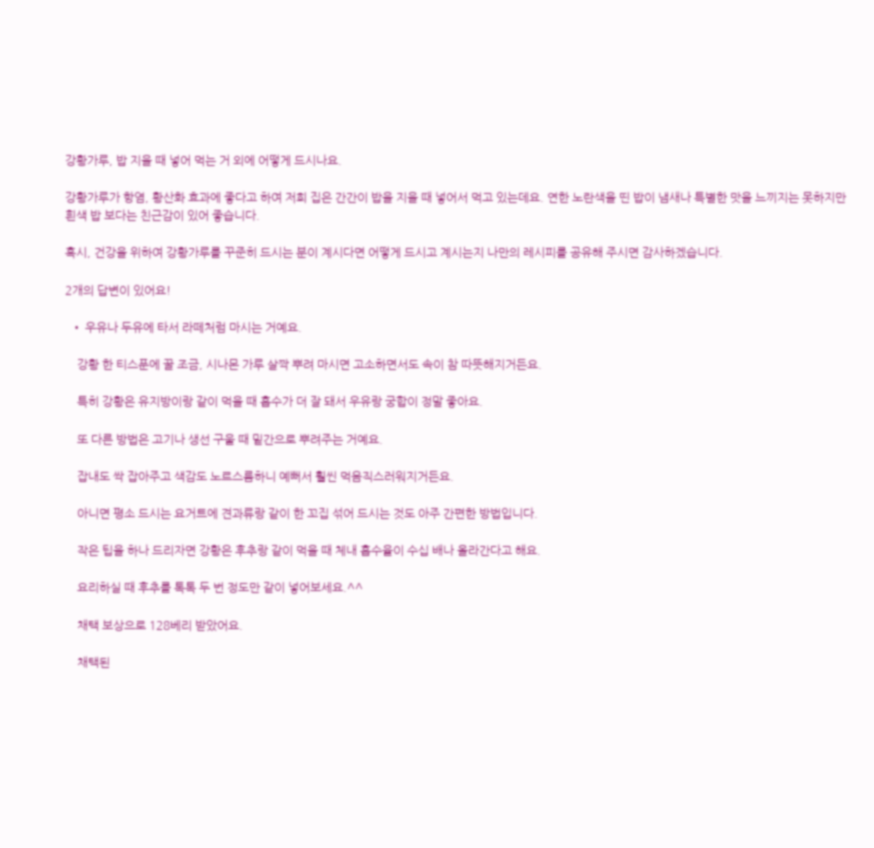강황가루, 밥 지을 때 넣어 먹는 거 외에 어떻게 드시나요.

강황가루가 항염, 황산화 효과에 좋다고 하여 저희 집은 간간이 밥을 지을 때 넣어서 먹고 있는데요. 연한 노란색을 띤 밥이 냄새나 특별한 맛을 느끼지는 못하지만 흰색 밥 보다는 친근감이 있어 좋습니다.

혹시, 건강을 위하여 강황가루를 꾸준히 드시는 분이 계시다면 어떻게 드시고 계시는지 나만의 레시피를 공유해 주시면 감사하겠습니다.

2개의 답변이 있어요!

  • 우유나 두유에 타서 라떼처럼 마시는 거예요.

    강황 한 티스푼에 꿀 조금, 시나몬 가루 살짝 뿌려 마시면 고소하면서도 속이 참 따뜻해지거든요.

    특히 강황은 유지방이랑 같이 먹을 때 흡수가 더 잘 돼서 우유랑 궁합이 정말 좋아요.

    또 다른 방법은 고기나 생선 구울 때 밑간으로 뿌려주는 거예요.

    잡내도 싹 잡아주고 색감도 노르스름하니 예뻐서 훨씬 먹음직스러워지거든요.

    아니면 평소 드시는 요거트에 견과류랑 같이 한 꼬집 섞어 드시는 것도 아주 간편한 방법입니다.

    작은 팁을 하나 드리자면 강황은 후추랑 같이 먹을 때 체내 흡수율이 수십 배나 올라간다고 해요.

    요리하실 때 후추를 톡톡 두 번 정도만 같이 넣어보세요.^^

    채택 보상으로 128베리 받았어요.

    채택된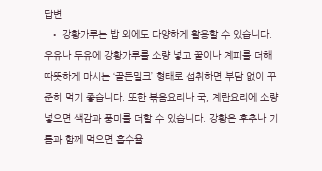답변
  • 강황가루는 밥 외에도 다양하게 활용할 수 있습니다. 우유나 두유에 강황가루를 소량 넣고 꿀이나 계피를 더해 따뜻하게 마시는 ‘골든밀크’ 형태로 섭취하면 부담 없이 꾸준히 먹기 좋습니다. 또한 볶음요리나 국, 계란요리에 소량 넣으면 색감과 풍미를 더할 수 있습니다. 강황은 후추나 기름과 함께 먹으면 흡수율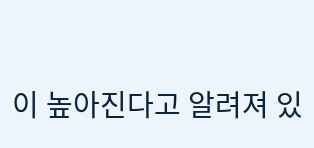이 높아진다고 알려져 있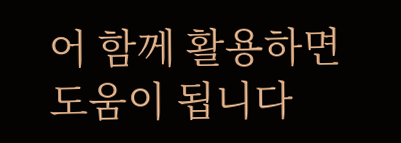어 함께 활용하면 도움이 됩니다